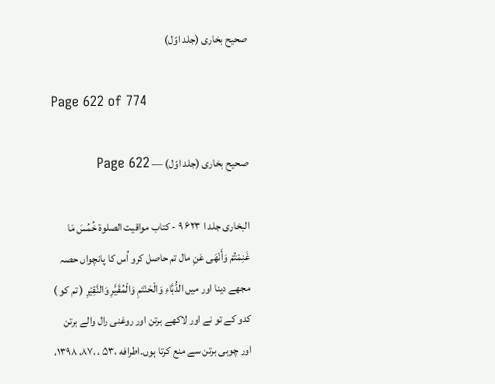صحیح بخاری (جلد اوّل)

Page 622 of 774

صحیح بخاری (جلد اوّل) — Page 622

البخاری جلد ا ۶۲۳ ۹ - كتاب مواقيت الصلوة خُمُسَ مَا غَنِمْتُمْ وَأَنْهَى عَنِ مال تم حاصل کرو اُس کا پانچواں حصہ مجھے دینا اور میں الدُّبَّاءِ وَالْحَنْتَمِ وَالْمُقَيَّرِ وَالنَّقِيْرِ ( تم کو ) کدو کے تو نے اور لاکھے برتن اور روغنی رال والے برتن اور چوبی برتن سے منع کرتا ہوں۔اطرافه ،۵۳ ، ،۸۷، ۱۳۹۸،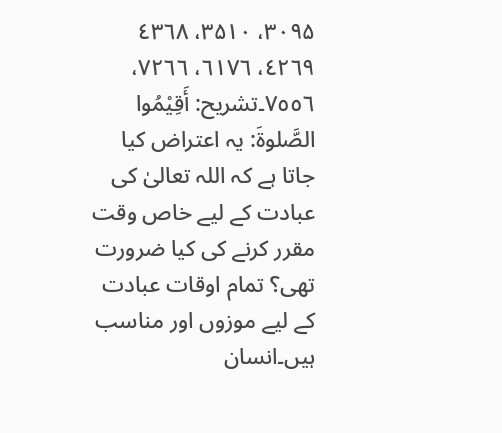۳۰۹۵، ۳۵۱۰، ٤٣٦٨ ٤٢٦٩، ٦١٧٦، ٧٢٦٦، ٧٥٥٦۔تشریح: أَقِيْمُوا الصَّلوةَ: یہ اعتراض کیا جاتا ہے کہ اللہ تعالیٰ کی عبادت کے لیے خاص وقت مقرر کرنے کی کیا ضرورت تھی؟ تمام اوقات عبادت کے لیے موزوں اور مناسب ہیں۔انسان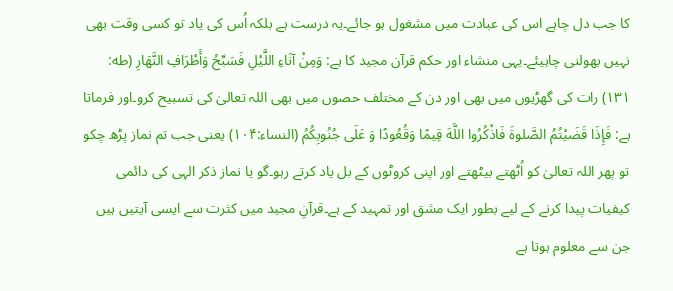کا جب دل چاہے اس کی عبادت میں مشغول ہو جائے۔یہ درست ہے بلکہ اُس کی یاد تو کسی وقت بھی نہیں بھولنی چاہیئے۔یہی منشاء اور حکم قرآن مجید کا ہے: وَمِنْ آنَاءِ اللَّيْلِ فَسَبِّحُ وَأَطْرَافِ النَّهَارِ (طه: ۱۳۱) رات کی گھڑیوں میں بھی اور دن کے مختلف حصوں میں بھی اللہ تعالیٰ کی تسبیح کرو۔اور فرماتا ہے: فَإِذَا قَضَيْتُمُ الصَّلوةَ فَاذْكُرُوا اللَّهَ قِيمًا وَقُعُودًا وَ عَلَى جُنُوبِكُمُ (النساء:۱۰۴) یعنی جب تم نماز پڑھ چکو تو پھر اللہ تعالیٰ کو اُٹھتے بیٹھتے اور اپنی کروٹوں کے بل یاد کرتے رہو۔گو یا نماز ذکر الہی کی دائمی کیفیات پیدا کرنے کے لیے بطور ایک مشق اور تمہید کے ہے۔قرآنِ مجید میں کثرت سے ایسی آیتیں ہیں جن سے معلوم ہوتا ہے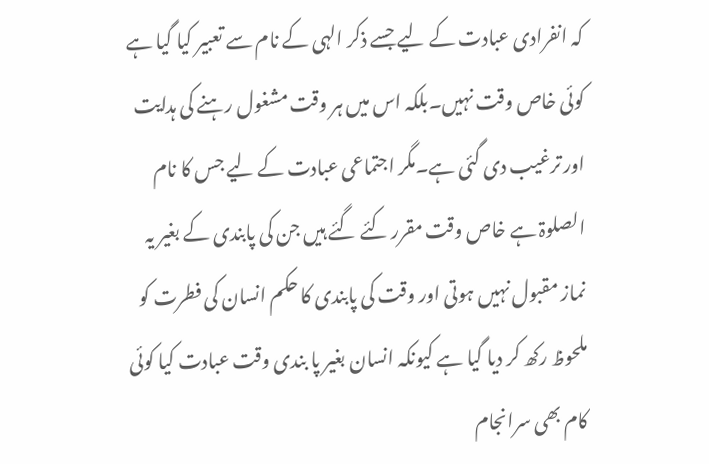کہ انفرادی عبادت کے لیے جسے ذکر الہی کے نام سے تعبیر کیا گیا ہے کوئی خاص وقت نہیں۔بلکہ اس میں ہر وقت مشغول رہنے کی ہدایت اور ترغیب دی گئی ہے۔مگر اجتماعی عبادت کے لیے جس کا نام الصلوۃ ہے خاص وقت مقرر کئے گئے ہیں جن کی پابندی کے بغیر یہ نماز مقبول نہیں ہوتی اور وقت کی پابندی کا حکم انسان کی فطرت کو ملحوظ رکھ کر دیا گیا ہے کیونکہ انسان بغیر پا بندی وقت عبادت کیا کوئی کام بھی سرانجام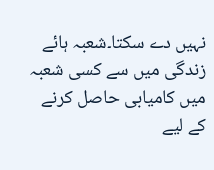نہیں دے سکتا۔شعبہ ہائے زندگی میں سے کسی شعبہ میں کامیابی حاصل کرنے کے لیے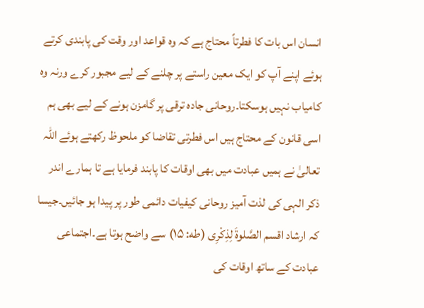انسان اس بات کا فطرتاً محتاج ہے کہ وہ قواعد اور وقت کی پابندی کرتے ہوئے اپنے آپ کو ایک معین راستے پر چلنے کے لیے مجبور کرے ورنہ وہ کامیاب نہیں ہوسکتا۔روحانی جادہ ترقی پر گامزن ہونے کے لیے بھی ہم اسی قانون کے محتاج ہیں اس فطرتی تقاضا کو ملحوظ رکھتے ہوئے اللہ تعالیٰ نے ہمیں عبادت میں بھی اوقات کا پابند فرمایا ہے تا ہمارے اندر ذکر الہی کی لذت آمیز روحانی کیفیات دائمی طور پر پیدا ہو جائیں۔جیسا کہ ارشاد اقسم الصَّلوةَ لِذِكْرِى (طه: ۱۵) سے واضح ہوتا ہے۔اجتماعی عبادت کے ساتھ اوقات کی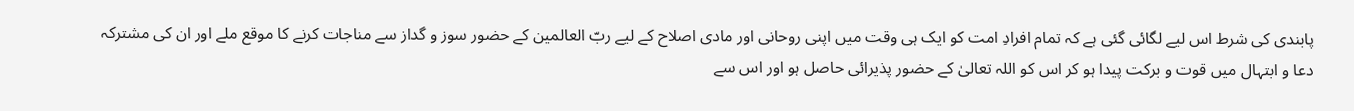پابندی کی شرط اس لیے لگائی گئی ہے کہ تمام افرادِ امت کو ایک ہی وقت میں اپنی روحانی اور مادی اصلاح کے لیے ربّ العالمین کے حضور سوز و گداز سے مناجات کرنے کا موقع ملے اور ان کی مشترکہ دعا و ابتہال میں قوت و برکت پیدا ہو کر اس کو اللہ تعالیٰ کے حضور پذیرائی حاصل ہو اور اس سے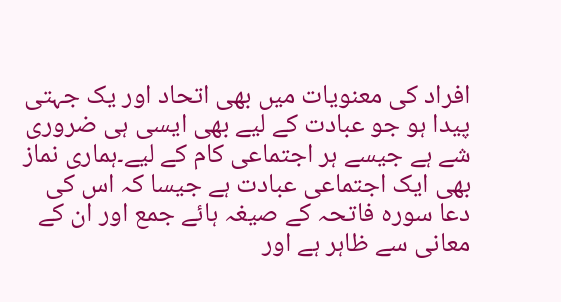افراد کی معنویات میں بھی اتحاد اور یک جہتی پیدا ہو جو عبادت کے لیے بھی ایسی ہی ضروری شے ہے جیسے ہر اجتماعی کام کے لیے۔ہماری نماز بھی ایک اجتماعی عبادت ہے جیسا کہ اس کی دعا سورہ فاتحہ کے صیغہ ہائے جمع اور ان کے معانی سے ظاہر ہے اور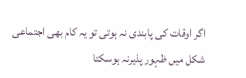اگر اوقات کی پابندی نہ ہوتی تو یہ کام بھی اجتماعی شکل میں ظہور پذیرنہ ہوسکتا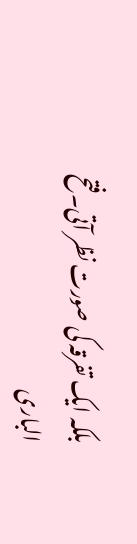بلکہ ایک تفرقہ کی صورت نظر آتی۔فتح الباری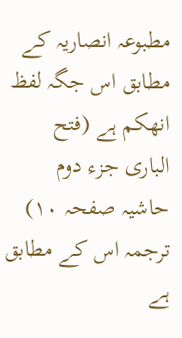مطبوعہ انصاریہ کے مطابق اس جگہ لفظ انھکم ہے (فتح الباری جزء دوم حاشیہ صفحہ ۱۰) ترجمہ اس کے مطابق ہے